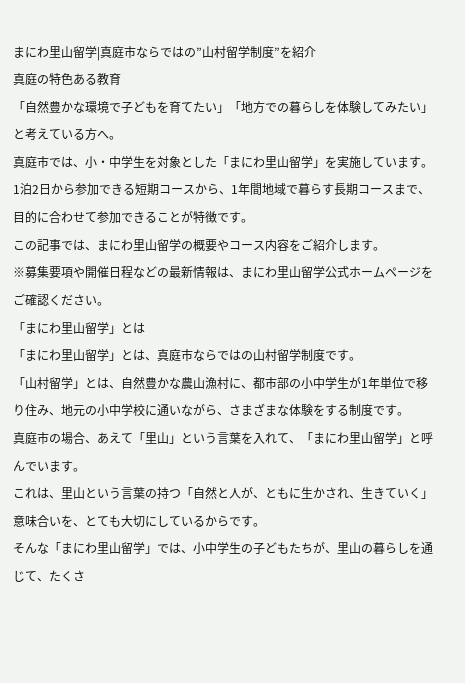まにわ里山留学|真庭市ならではの”山村留学制度”を紹介
真庭の特色ある教育
「自然豊かな環境で子どもを育てたい」「地方での暮らしを体験してみたい」と考えている方へ。
真庭市では、小・中学生を対象とした「まにわ里山留学」を実施しています。
1泊2日から参加できる短期コースから、1年間地域で暮らす長期コースまで、目的に合わせて参加できることが特徴です。
この記事では、まにわ里山留学の概要やコース内容をご紹介します。
※募集要項や開催日程などの最新情報は、まにわ里山留学公式ホームページをご確認ください。
「まにわ里山留学」とは
「まにわ里山留学」とは、真庭市ならではの山村留学制度です。
「山村留学」とは、自然豊かな農山漁村に、都市部の小中学生が1年単位で移り住み、地元の小中学校に通いながら、さまざまな体験をする制度です。
真庭市の場合、あえて「里山」という言葉を入れて、「まにわ里山留学」と呼んでいます。
これは、里山という言葉の持つ「自然と人が、ともに生かされ、生きていく」意味合いを、とても大切にしているからです。
そんな「まにわ里山留学」では、小中学生の子どもたちが、里山の暮らしを通じて、たくさ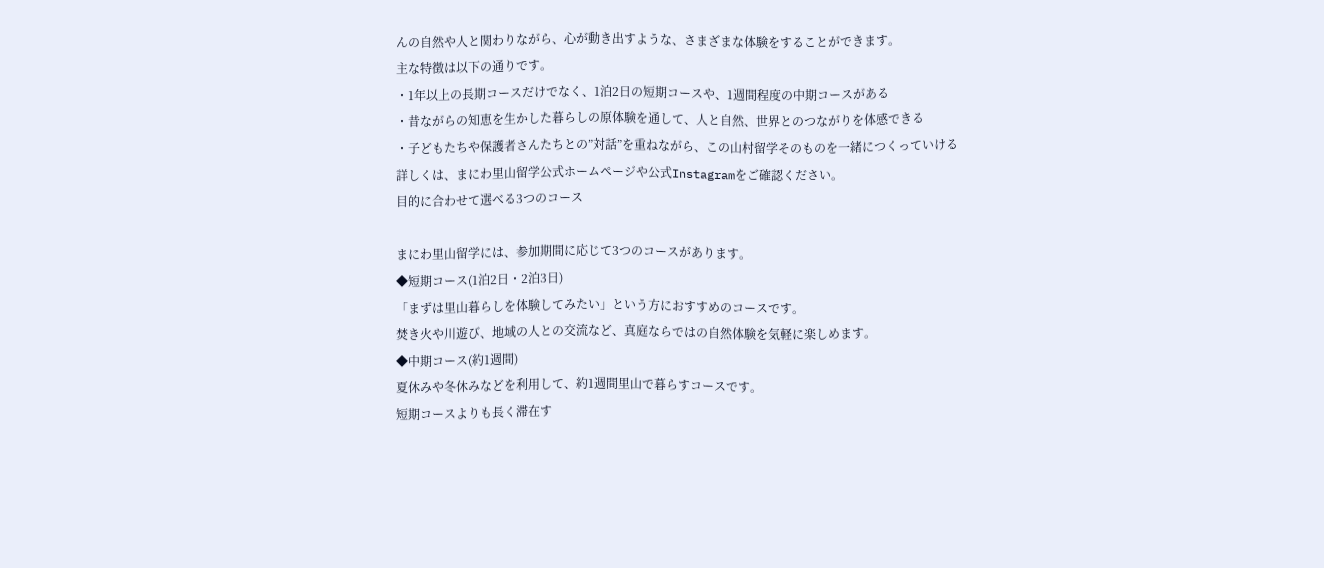んの自然や人と関わりながら、心が動き出すような、さまざまな体験をすることができます。
主な特徴は以下の通りです。
・1年以上の長期コースだけでなく、1泊2日の短期コースや、1週間程度の中期コースがある
・昔ながらの知恵を生かした暮らしの原体験を通して、人と自然、世界とのつながりを体感できる
・子どもたちや保護者さんたちとの”対話”を重ねながら、この山村留学そのものを一緒につくっていける
詳しくは、まにわ里山留学公式ホームページや公式Instagramをご確認ください。
目的に合わせて選べる3つのコース

まにわ里山留学には、参加期間に応じて3つのコースがあります。
◆短期コース(1泊2日・2泊3日)
「まずは里山暮らしを体験してみたい」という方におすすめのコースです。
焚き火や川遊び、地域の人との交流など、真庭ならではの自然体験を気軽に楽しめます。
◆中期コース(約1週間)
夏休みや冬休みなどを利用して、約1週間里山で暮らすコースです。
短期コースよりも長く滞在す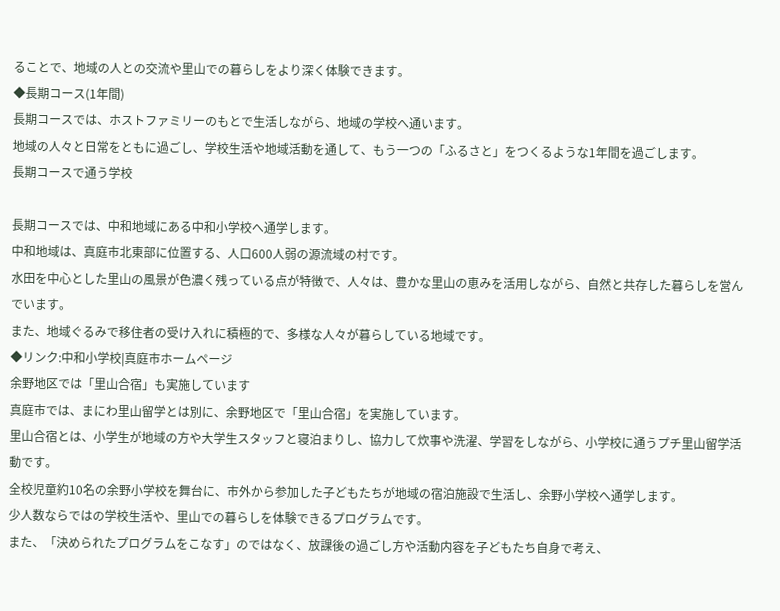ることで、地域の人との交流や里山での暮らしをより深く体験できます。
◆長期コース(1年間)
長期コースでは、ホストファミリーのもとで生活しながら、地域の学校へ通います。
地域の人々と日常をともに過ごし、学校生活や地域活動を通して、もう一つの「ふるさと」をつくるような1年間を過ごします。
長期コースで通う学校

長期コースでは、中和地域にある中和小学校へ通学します。
中和地域は、真庭市北東部に位置する、人口600人弱の源流域の村です。
水田を中心とした里山の風景が色濃く残っている点が特徴で、人々は、豊かな里山の恵みを活用しながら、自然と共存した暮らしを営んでいます。
また、地域ぐるみで移住者の受け入れに積極的で、多様な人々が暮らしている地域です。
◆リンク:中和小学校|真庭市ホームページ
余野地区では「里山合宿」も実施しています
真庭市では、まにわ里山留学とは別に、余野地区で「里山合宿」を実施しています。
里山合宿とは、小学生が地域の方や大学生スタッフと寝泊まりし、協力して炊事や洗濯、学習をしながら、小学校に通うプチ里山留学活動です。
全校児童約10名の余野小学校を舞台に、市外から参加した子どもたちが地域の宿泊施設で生活し、余野小学校へ通学します。
少人数ならではの学校生活や、里山での暮らしを体験できるプログラムです。
また、「決められたプログラムをこなす」のではなく、放課後の過ごし方や活動内容を子どもたち自身で考え、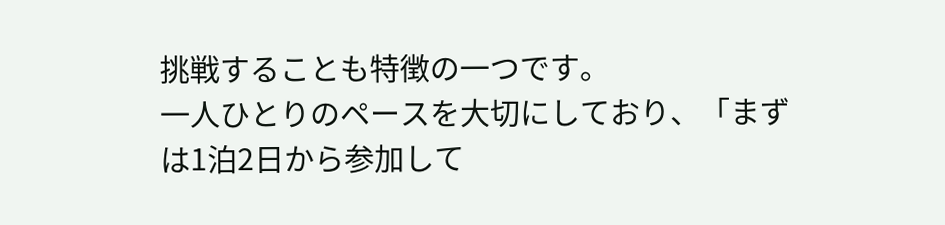挑戦することも特徴の一つです。
一人ひとりのペースを大切にしており、「まずは1泊2日から参加して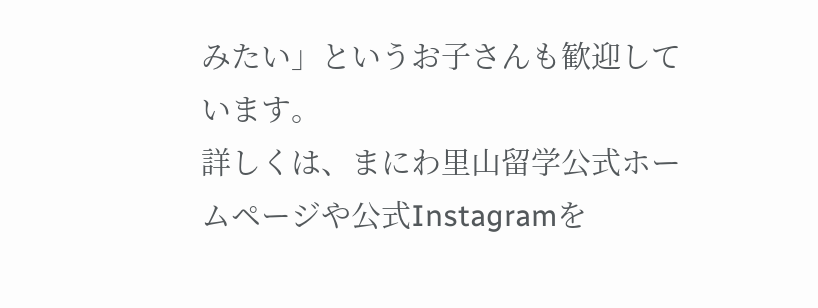みたい」というお子さんも歓迎しています。
詳しくは、まにわ里山留学公式ホームページや公式Instagramを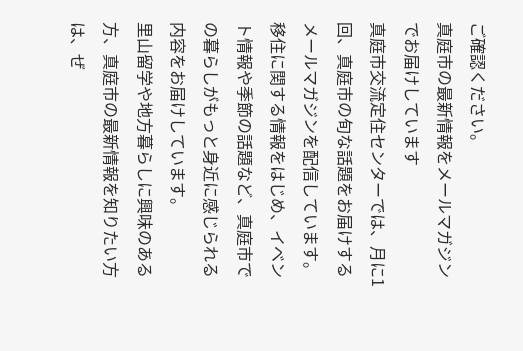ご確認ください。
真庭市の最新情報をメールマガジンでお届けしています
真庭市交流定住センターでは、月に1回、真庭市の旬な話題をお届けするメールマガジンを配信しています。
移住に関する情報をはじめ、イベント情報や季節の話題など、真庭市での暮らしがもっと身近に感じられる内容をお届けしています。
里山留学や地方暮らしに興味のある方、真庭市の最新情報を知りたい方は、ぜ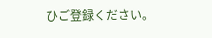ひご登録ください。